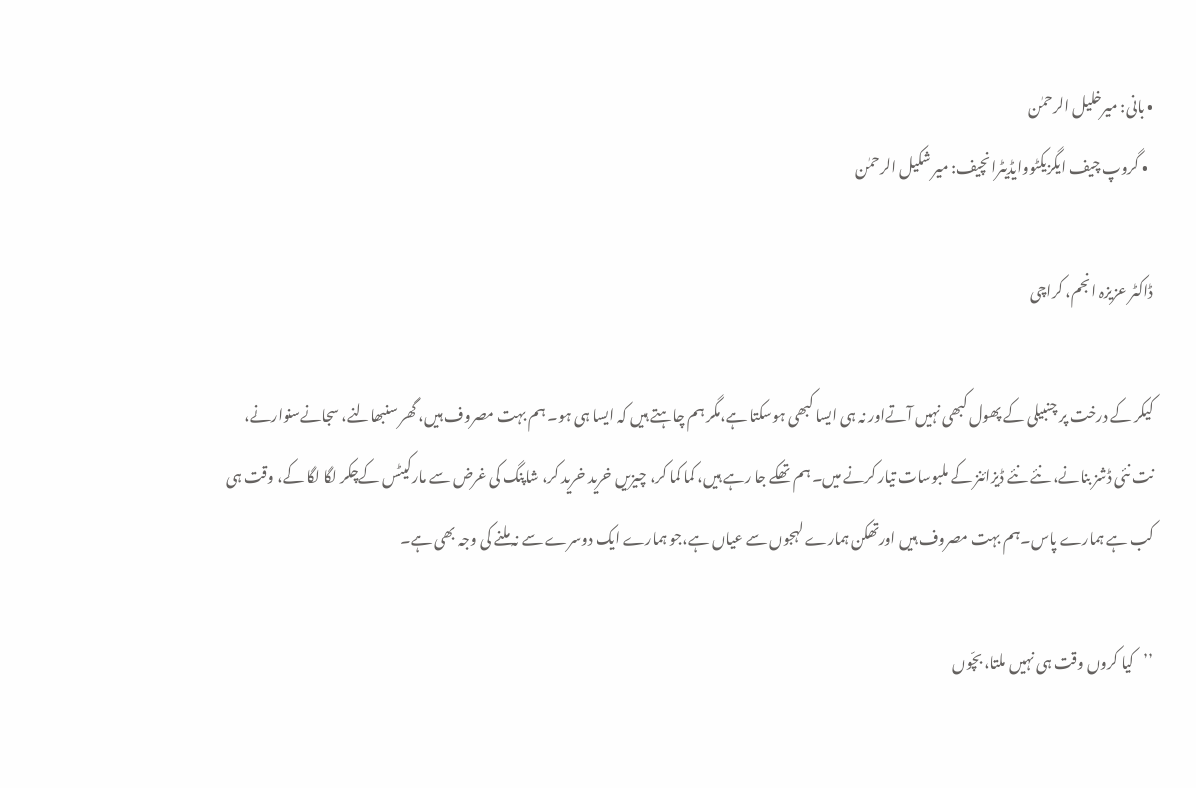• بانی: میرخلیل الرحمٰن
  • گروپ چیف ایگزیکٹووایڈیٹرانچیف: میر شکیل الرحمٰن

ڈاکٹر عزیزہ انجم، کراچی

کیکر کے درخت پر چنبیلی کے پھول کبھی نہیں آتےاور نہ ہی ایسا کبھی ہوسکتا ہے،مگر ہم چاہتے ہیں کہ ایسا ہی ہو۔ ہم بہت مصروف ہیں، گھر سنبھالنے، سجانےسنوارنے، نت نئی ڈشز بنانے، نئے نئے ڈیزائنز کے ملبوسات تیار کرنے میں۔ ہم تھکے جا رہے ہیں، کما کما کر، چیزیں خرید خرید کر، شاپنگ کی غرض سے مارکیٹس کےچکر لگا لگا کے، وقت ہی کب ہے ہمارے پاس۔ہم بہت مصروف ہیں اورتھکن ہمارے لہجوں سے عیاں ہے،جو ہمارے ایک دوسرے سے نہ ملنے کی وجہ بھی ہے۔

’’کیا کروں وقت ہی نہیں ملتا، بچّوں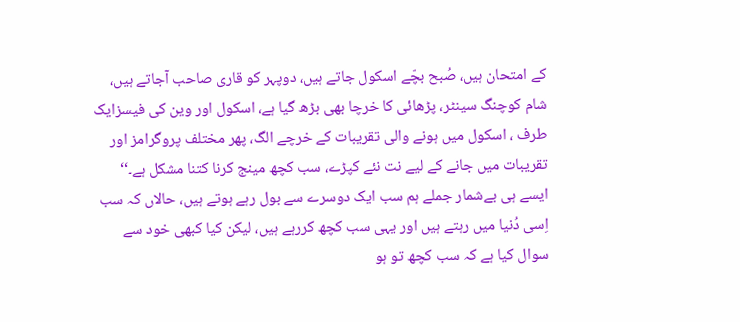کے امتحان ہیں، صُبح بچّے اسکول جاتے ہیں، دوپہر کو قاری صاحب آجاتے ہیں، شام کوچنگ سینٹر، پڑھائی کا خرچا بھی بڑھ گیا ہے، اسکول اور وین کی فیسزایک طرف ، اسکول میں ہونے والی تقریبات کے خرچے الگ، پھر مختلف پروگرامز اور تقریبات میں جانے کے لیے نت نئے کپڑے، سب کچھ مینج کرنا کتنا مشکل ہے۔‘‘ ایسے ہی بےشمار جملے ہم سب ایک دوسرے سے بول رہے ہوتے ہیں، حالاں کہ سب اِسی دُنیا میں رہتے ہیں اور یہی سب کچھ کررہے ہیں، لیکن کیا کبھی خود سے سوال کیا ہے کہ سب کچھ تو ہو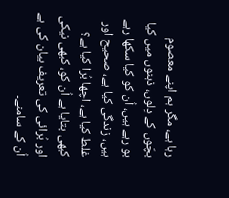رہا ہے، مگر ہم اپنے معصوم بچّوں کے دِلوں، ذہنوں میں کیا بو رہے ہیں، اُن کو کیا سکھا رہے ہیں، زندگی کیا ہے، صحیح اور غلط کیا ہے، اچھا بُرا کیا ہے؟ کبھی بتایا ہے اُن کو، کبھی نیکی اور بُرائی کی تعریف بیان کی ہے اُن کے سامنے۔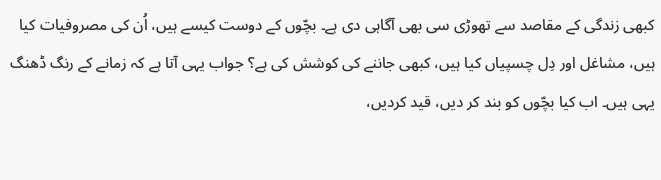کبھی زندگی کے مقاصد سے تھوڑی سی بھی آگاہی دی ہے۔ بچّوں کے دوست کیسے ہیں، اُن کی مصروفیات کیا ہیں، مشاغل اور دِل چسپیاں کیا ہیں، کبھی جاننے کی کوشش کی ہے؟ جواب یہی آتا ہے کہ زمانے کے رنگ ڈھنگ یہی ہیں۔ اب کیا بچّوں کو بند کر دیں، قید کردیں،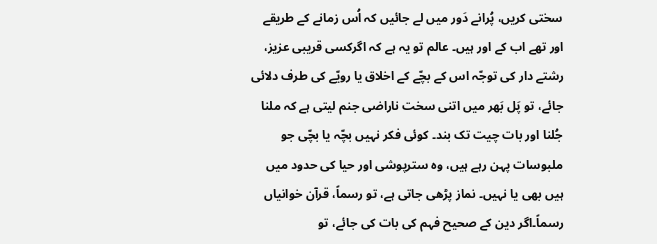سختی کریں، پُرانے دَور میں لے جائیں کہ اُس زمانے کے طریقے اور تھے اب کے اور ہیں۔ عالم تو یہ ہے کہ اگرکسی قریبی عزیز، رشتے دار کی توجّہ اس کے بچّے کے اخلاق یا رویّے کی طرف دلائی جائے، تو پَل بَھر میں اتنی سخت ناراضی جنم لیتی ہے کہ ملنا جُلنا اور بات چیت تک بند۔ کوئی فکر نہیں بچّہ یا بچّی جو ملبوسات پہن رہے ہیں، وہ سترپوشی اور حیا کی حدود میں ہیں بھی یا نہیں۔ نماز پڑھی جاتی ہے، تو رسماً، قرآن خوانیاں رسماً۔اگر دین کے صحیح فہم کی بات کی جائے، تو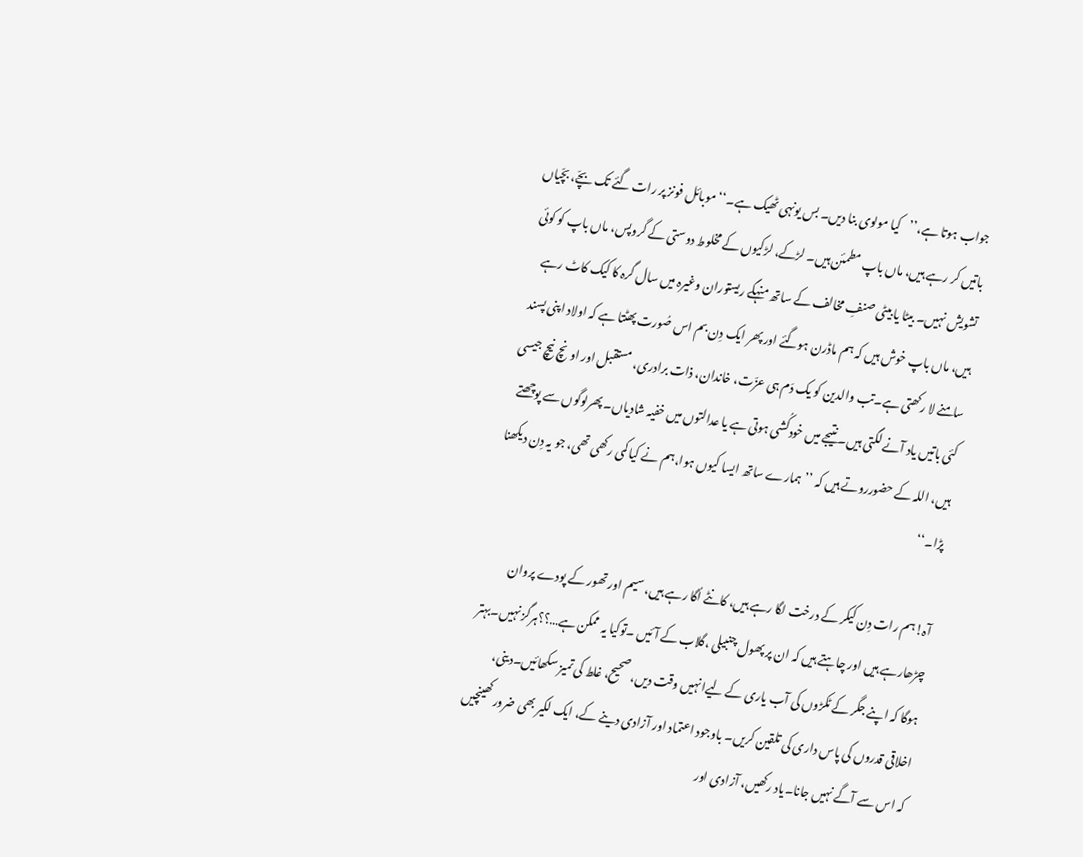جواب ہوتا ہے،’’کیا مولوی بنا دیں۔ بس یونہی ٹھیک ہے۔‘‘ موبائل فونز پر رات گئے تک بچّے، بچّیاں باتیں کر رہے ہیں، ماں باپ مطمئن ہیں۔ لڑکے، لڑکیوں کے مخلوط دوستی کے گروپس، ماں باپ کو کوئی تشویش نہیں۔ بیٹا یا بیٹی صنفِ مخالف کے ساتھ منہگے ریستوران وغیرہ میں سال گرہ کا کیک کاٹ رہے ہیں، ماں باپ خوش ہیں کہ ہم ماڈرن ہوگئے اور پھر ایک دِن بم اس صُورت پھٹتا ہے کہ اولاد اپنی پسند سامنے لا رکھتی ہے۔تب والدین کو یک دَم ہی عزّت، خاندان، ذات برادری، مستقبل اور اونچ نیچ جیسی کئی باتیں یاد آنے لگتی ہیں۔ نتیجے میں خودکُشی ہوتی ہے یا عدالتوں میں خفیہ شادیاں۔ پھرلوگوں سے پوچھتے ہیں، اللہ کے حضورروتے ہیں کہ ’’ہمارے ساتھ ایسا کیوں ہوا،ہم نے کیا کمی رکھی تھی، جو یہ دِن دیکھنا پڑا۔‘‘

آہ!ہم رات دِن کیکر کے درخت لگا رہے ہیں، کانٹے اُگا رہے ہیں، سیم اور تھور کے پودے پروان چڑھارہے ہیں اور چاہتے ہیں کہ ان پر پھول چنبیلی ،گلاب کے آئیں ۔توکیا یہ ممکن ہے…؟؟ہرگز نہیں۔بہتر ہوگا کہ اپنے جگر کے ٹکڑوں کی آب یاری کے لیےانہیں وقت دیں، صحیح، غلط کی تمیز سکھائیں۔دینی، اخلاقی قدروں کی پاس داری کی تلقین کریں۔ باوجود اعتماد اور آزادی دینے کے، ایک لکیر بھی ضرور کھینچیں کہ اس سے آگے نہیں جانا۔یاد رکھیں، آزادی اور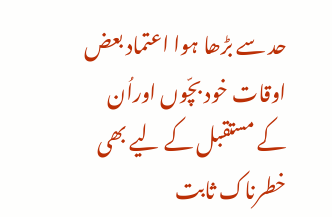حد سے بڑھا ہوا اعتماد بعض اوقات خود بچّوں اوراُن کے مستقبل کے لیے بھی خطرناک ثابت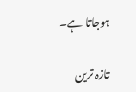ہوجاتا ہے۔

تازہ ترین